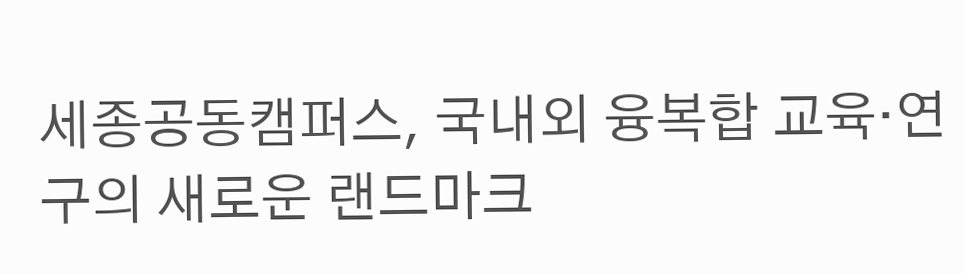세종공동캠퍼스, 국내외 융복합 교육·연구의 새로운 랜드마크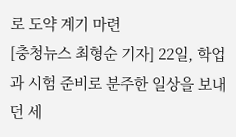로 도약 계기 마련
[충청뉴스 최형순 기자] 22일, 학업과 시험 준비로 분주한 일상을 보내던 세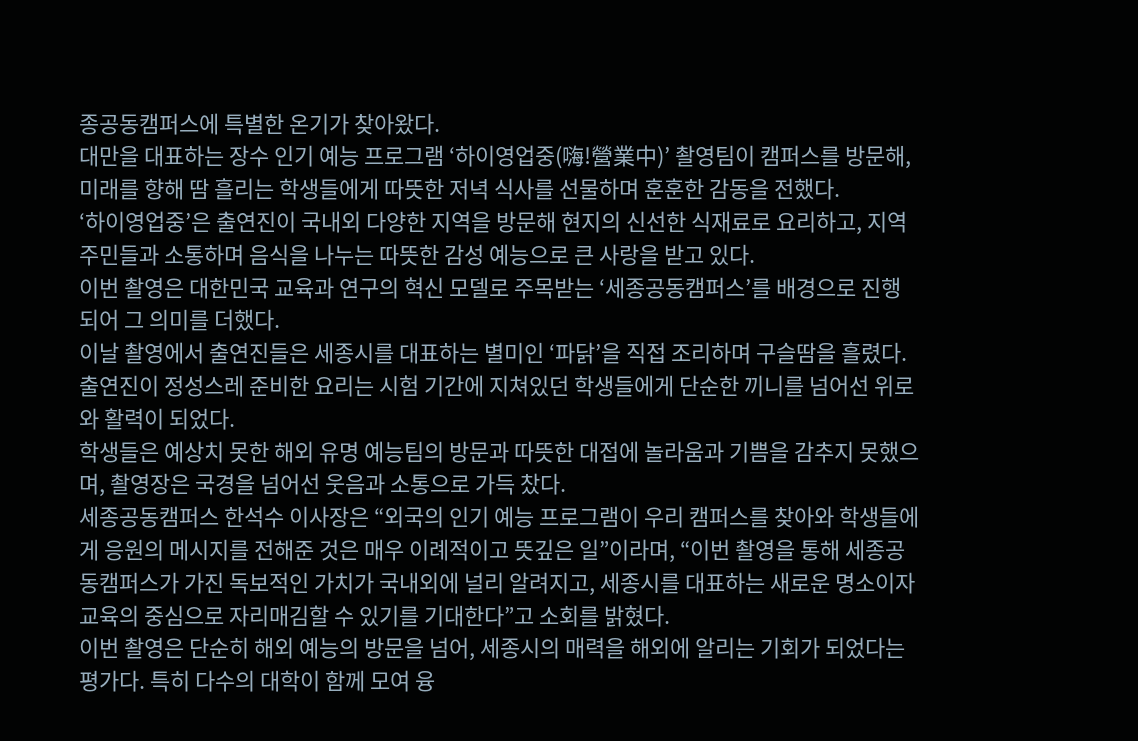종공동캠퍼스에 특별한 온기가 찾아왔다.
대만을 대표하는 장수 인기 예능 프로그램 ‘하이영업중(嗨!營業中)’ 촬영팀이 캠퍼스를 방문해, 미래를 향해 땀 흘리는 학생들에게 따뜻한 저녁 식사를 선물하며 훈훈한 감동을 전했다.
‘하이영업중’은 출연진이 국내외 다양한 지역을 방문해 현지의 신선한 식재료로 요리하고, 지역 주민들과 소통하며 음식을 나누는 따뜻한 감성 예능으로 큰 사랑을 받고 있다.
이번 촬영은 대한민국 교육과 연구의 혁신 모델로 주목받는 ‘세종공동캠퍼스’를 배경으로 진행되어 그 의미를 더했다.
이날 촬영에서 출연진들은 세종시를 대표하는 별미인 ‘파닭’을 직접 조리하며 구슬땀을 흘렸다. 출연진이 정성스레 준비한 요리는 시험 기간에 지쳐있던 학생들에게 단순한 끼니를 넘어선 위로와 활력이 되었다.
학생들은 예상치 못한 해외 유명 예능팀의 방문과 따뜻한 대접에 놀라움과 기쁨을 감추지 못했으며, 촬영장은 국경을 넘어선 웃음과 소통으로 가득 찼다.
세종공동캠퍼스 한석수 이사장은 “외국의 인기 예능 프로그램이 우리 캠퍼스를 찾아와 학생들에게 응원의 메시지를 전해준 것은 매우 이례적이고 뜻깊은 일”이라며, “이번 촬영을 통해 세종공동캠퍼스가 가진 독보적인 가치가 국내외에 널리 알려지고, 세종시를 대표하는 새로운 명소이자 교육의 중심으로 자리매김할 수 있기를 기대한다”고 소회를 밝혔다.
이번 촬영은 단순히 해외 예능의 방문을 넘어, 세종시의 매력을 해외에 알리는 기회가 되었다는 평가다. 특히 다수의 대학이 함께 모여 융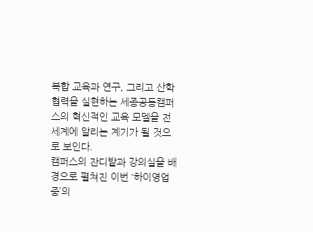복합 교육과 연구, 그리고 산학협력을 실현하는 세종공동캠퍼스의 혁신적인 교육 모델을 전 세계에 알리는 계기가 될 것으로 보인다.
캠퍼스의 잔디밭과 강의실을 배경으로 펼쳐진 이번 ‘하이영업중’의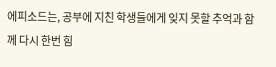에피소드는, 공부에 지친 학생들에게 잊지 못할 추억과 함께 다시 한번 힘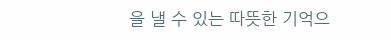을 낼 수 있는 따뜻한 기억으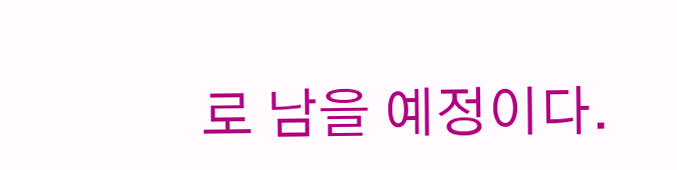로 남을 예정이다.